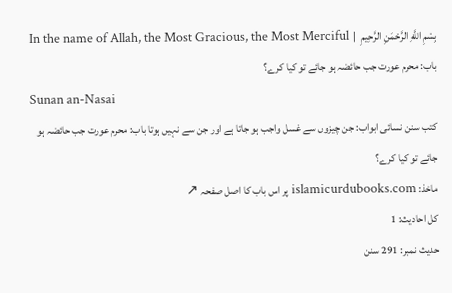بِسْمِ اللَّهِ الرَّحْمَنِ الرَّحِيمِ  |  In the name of Allah, the Most Gracious, the Most Merciful
باب: محرم عورت جب حائضہ ہو جائے تو کیا کرے؟
Sunan an-Nasai
کتب سنن نسائی ابواب: جن چیزوں سے غسل واجب ہو جاتا ہے اور جن سے نہیں ہوتا باب: محرم عورت جب حائضہ ہو جائے تو کیا کرے؟
ماخذ: islamicurdubooks.com پر اس باب کا اصل صفحہ ↗
کل احادیث: 1
حدیث نمبر: 291 سنن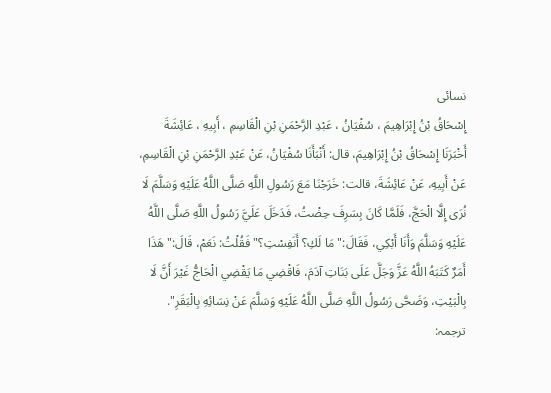نسائی
إِسْحَاقُ بْنُ إِبْرَاهِيمَ ، سُفْيَانُ ، عَبْدِ الرَّحْمَنِ بْنِ الْقَاسِمِ ، أَبِيهِ ، عَائِشَةَ
أَخْبَرَنَا إِسْحَاقُ بْنُ إِبْرَاهِيمَ، قال: أَنْبَأَنَا سُفْيَانُ، عَنْ عَبْدِ الرَّحْمَنِ بْنِ الْقَاسِمِ، عَنْ أَبِيهِ، عَنْ عَائِشَةَ، قالت: خَرَجْنَا مَعَ رَسُولِ اللَّهِ صَلَّى اللَّهُ عَلَيْهِ وَسَلَّمَ لَا نُرَى إِلَّا الْحَجَّ، فَلَمَّا كَانَ بِسَرِفَ حِضْتُ، فَدَخَلَ عَلَيَّ رَسُولُ اللَّهِ صَلَّى اللَّهُ عَلَيْهِ وَسَلَّمَ وَأَنَا أَبْكِي، فَقَالَ:" مَا لَكِ؟ أَنَفِسْتِ؟" فَقُلْتُ: نَعَمْ، قَالَ:" هَذَا أَمَرٌ كَتَبَهُ اللَّهُ عَزَّ وَجَلَّ عَلَى بَنَاتِ آدَمَ، فَاقْضِي مَا يَقْضِي الْحَاجُّ غَيْرَ أَنَّ لَا بِالْبَيْتِ، وَضَحَّى رَسُولُ اللَّهِ صَلَّى اللَّهُ عَلَيْهِ وَسَلَّمَ عَنْ نِسَائِهِ بِالْبَقَرِ".
ترجمہ: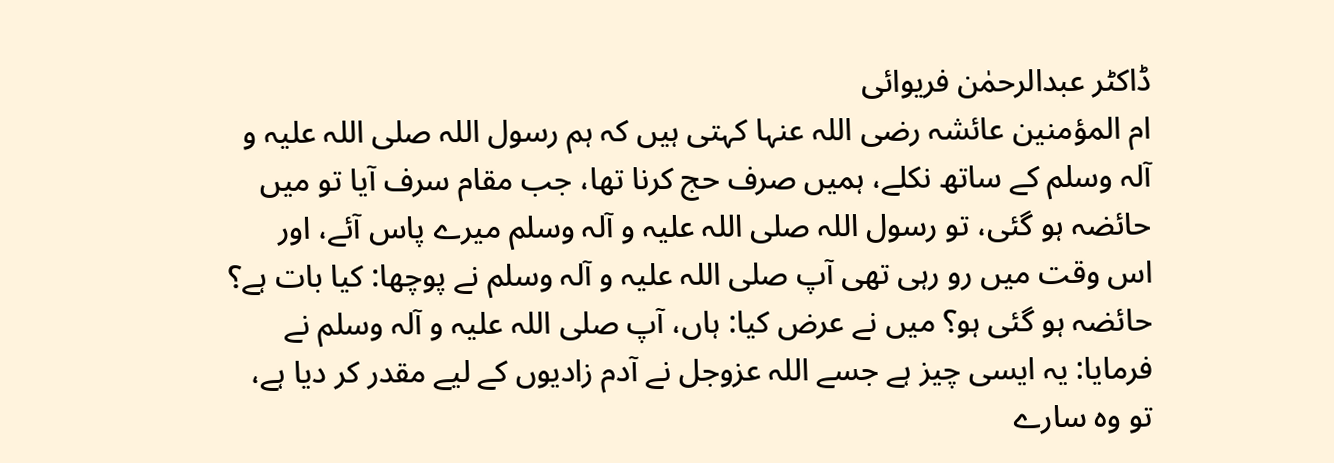ڈاکٹر عبدالرحمٰن فریوائی
ام المؤمنین عائشہ رضی اللہ عنہا کہتی ہیں کہ ہم رسول اللہ صلی اللہ علیہ و آلہ وسلم کے ساتھ نکلے، ہمیں صرف حج کرنا تھا، جب مقام سرف آیا تو میں حائضہ ہو گئی، تو رسول اللہ صلی اللہ علیہ و آلہ وسلم میرے پاس آئے، اور اس وقت میں رو رہی تھی آپ صلی اللہ علیہ و آلہ وسلم نے پوچھا: کیا بات ہے؟ حائضہ ہو گئی ہو؟ میں نے عرض کیا: ہاں، آپ صلی اللہ علیہ و آلہ وسلم نے فرمایا: یہ ایسی چیز ہے جسے اللہ عزوجل نے آدم زادیوں کے لیے مقدر کر دیا ہے، تو وہ سارے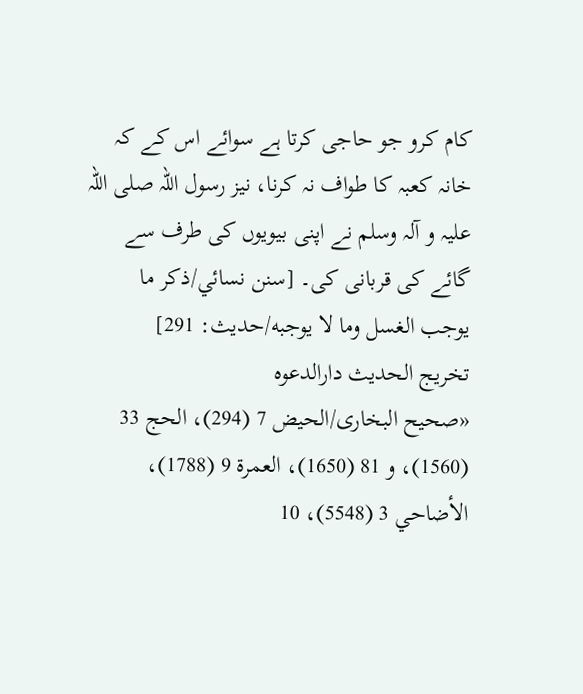کام کرو جو حاجی کرتا ہے سوائے اس کے کہ خانہ کعبہ کا طواف نہ کرنا، نیز رسول اللہ صلی اللہ علیہ و آلہ وسلم نے اپنی بیویوں کی طرف سے گائے کی قربانی کی۔ [سنن نسائي/ذكر ما يوجب الغسل وما لا يوجبه/حدیث: 291]
تخریج الحدیث دارالدعوہ
«صحیح البخاری/الحیض 7 (294)، الحج 33 (1560)، و 81 (1650)، العمرة 9 (1788)، الأضاحي 3 (5548)، 10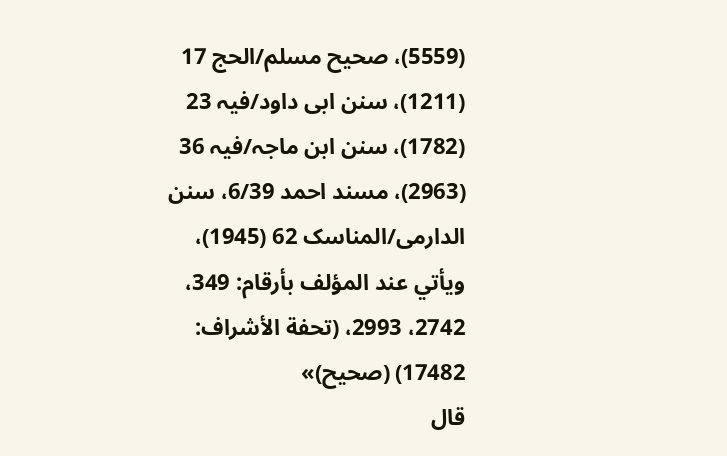(5559)، صحیح مسلم/الحج 17 (1211)، سنن ابی داود/فیہ 23 (1782)، سنن ابن ماجہ/فیہ 36 (2963)، مسند احمد 6/39، سنن الدارمی/المناسک 62 (1945)، ویأتي عند المؤلف بأرقام: 349، 2742، 2993، (تحفة الأشراف: 17482) (صحیح)»
قال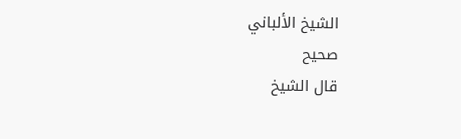الشيخ الألباني
صحيح
قال الشيخ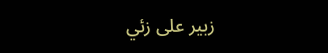زبير على زئي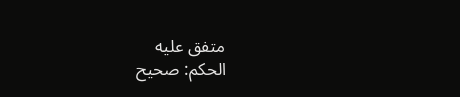متفق عليه
الحكم: صحيح